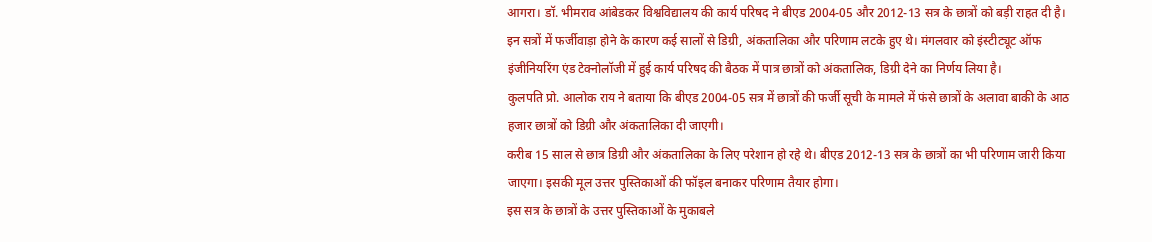आगरा। डॉ. भीमराव आंबेडकर विश्वविद्यालय की कार्य परिषद ने बीएड 2004-05 और 2012-13 सत्र के छात्रों को बड़ी राहत दी है। इन सत्रों में फर्जीवाड़ा होने के कारण कई सालों से डिग्री, अंकतालिका और परिणाम लटके हुए थे। मंगलवार को इंस्टीट्यूट ऑफ इंजीनियरिंग एंड टेक्नोलॉजी में हुई कार्य परिषद की बैठक में पात्र छात्रों को अंकतालिक, डिग्री देने का निर्णय लिया है।
कुलपति प्रो. आलोक राय ने बताया कि बीएड 2004-05 सत्र में छात्रों की फर्जी सूची के मामले में फंसे छात्रों के अलावा बाकी के आठ हजार छात्रों को डिग्री और अंकतालिका दी जाएगी।
करीब 15 साल से छात्र डिग्री और अंकतालिका के लिए परेशान हो रहे थे। बीएड 2012-13 सत्र के छात्रों का भी परिणाम जारी किया जाएगा। इसकी मूल उत्तर पुस्तिकाओं की फॉइल बनाकर परिणाम तैयार होगा।
इस सत्र के छात्रों के उत्तर पुस्तिकाओं के मुकाबले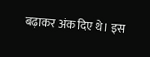बढ़ाकर अंक दिए थे। इस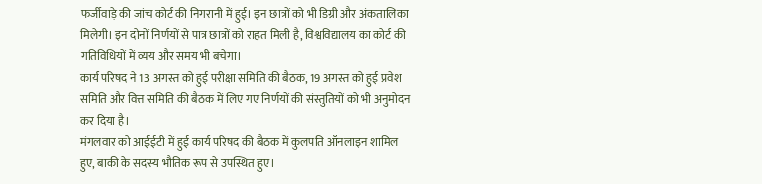फर्जीवाड़े की जांच कोर्ट की निगरानी में हुई। इन छात्रों को भी डिग्री और अंकतालिका मिलेगी। इन दोनों निर्णयों से पात्र छात्रों को राहत मिली है, विश्वविद्यालय का कोर्ट की गतिविधियों में व्यय और समय भी बचेगा।
कार्य परिषद ने 13 अगस्त को हुई परीक्षा समिति की बैठक, 19 अगस्त को हुई प्रवेश समिति और वित्त समिति की बैठक में लिए गए निर्णयों की संस्तुतियों को भी अनुमोदन कर दिया है।
मंगलवार को आईईटी में हुई कार्य परिषद की बैठक में कुलपति ऑनलाइन शामिल हुए, बाकी के सदस्य भौतिक रूप से उपस्थित हुए।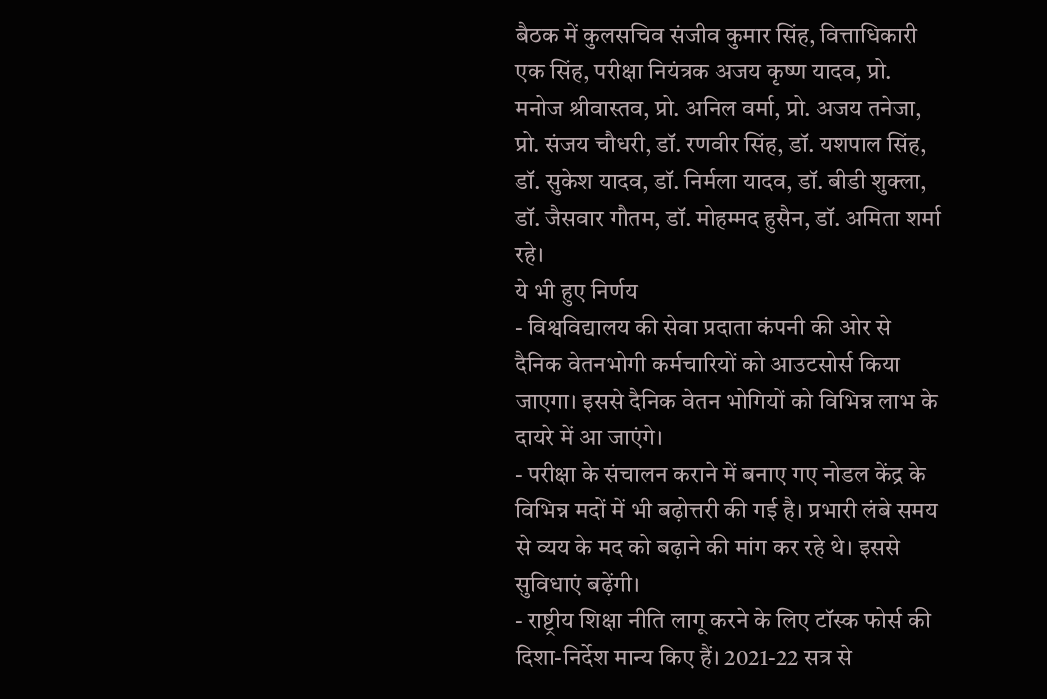बैठक में कुलसचिव संजीव कुमार सिंह, वित्ताधिकारी एक सिंह, परीक्षा नियंत्रक अजय कृष्ण यादव, प्रो. मनोज श्रीवास्तव, प्रो. अनिल वर्मा, प्रो. अजय तनेजा, प्रो. संजय चौधरी, डॉ. रणवीर सिंह, डॉ. यशपाल सिंह, डॉ. सुकेश यादव, डॉ. निर्मला यादव, डॉ. बीडी शुक्ला, डॉ. जैसवार गौतम, डॉ. मोहम्मद हुसैन, डॉ. अमिता शर्मा रहे।
ये भी हुए निर्णय
- विश्वविद्यालय की सेवा प्रदाता कंपनी की ओर से दैनिक वेतनभोगी कर्मचारियों को आउटसोर्स किया जाएगा। इससे दैनिक वेतन भोगियों को विभिन्न लाभ के दायरे में आ जाएंगे।
- परीक्षा के संचालन कराने में बनाए गए नोडल केंद्र के विभिन्न मदों में भी बढ़ोत्तरी की गई है। प्रभारी लंबे समय से व्यय के मद को बढ़ाने की मांग कर रहे थे। इससे सुविधाएं बढ़ेंगी।
- राष्ट्रीय शिक्षा नीति लागू करने के लिए टॉस्क फोर्स की दिशा-निर्देश मान्य किए हैं। 2021-22 सत्र से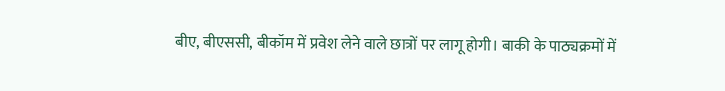बीए, बीएससी, बीकॉम में प्रवेश लेने वाले छात्रों पर लागू होगी। बाकी के पाठ्यक्रमों में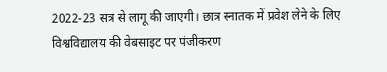2022-23 सत्र से लागू की जाएगी। छात्र स्नातक में प्रवेश लेने के लिए विश्वविद्यालय की वेबसाइट पर पंजीकरण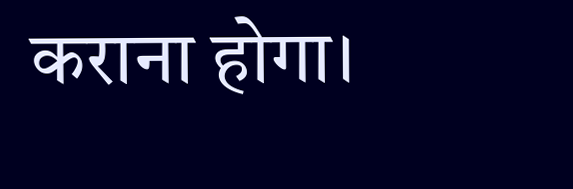कराना होगा।